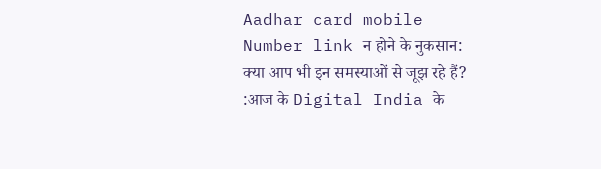Aadhar card mobile Number link न होने के नुकसान: क्या आप भी इन समस्याओं से जूझ रहे हैं? :आज के Digital India के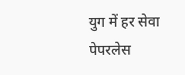युग में हर सेवा पेपरलेस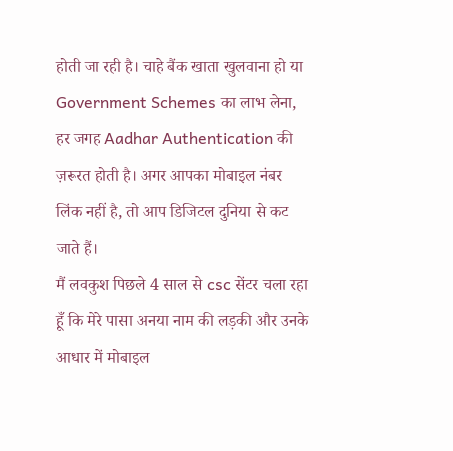होती जा रही है। चाहे बैंक खाता खुलवाना हो या Government Schemes का लाभ लेना, हर जगह Aadhar Authentication की ज़रूरत होती है। अगर आपका मोबाइल नंबर लिंक नहीं है, तो आप डिजिटल दुनिया से कट जाते हैं।
मैं लवकुश पिछले 4 साल से csc सेंटर चला रहा हूँ कि मेरे पासा अनया नाम की लड़की और उनके आधार में मोबाइल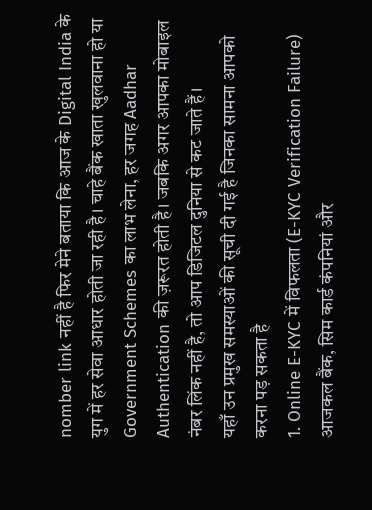nomber link नहीं है फिर मेने बताया कि आज के Digital India के युग में हर सेवा आधार होती जा रही है। चाहे बैंक खाता खुलवाना हो या Government Schemes का लाभ लेना, हर जगह Aadhar Authentication की ज़रूरत होती है। जबकि अगर आपका मोबाइल नंबर लिंक नहीं है, तो आप डिजिटल दुनिया से कट जाते हैं।
यहाँ उन प्रमुख समस्याओं की सूची दी गई है जिनका सामना आपको करना पड़ सकता है
1. Online E-KYC में विफलता (E-KYC Verification Failure)
आजकल बैंक, सिम कार्ड कंपनियां और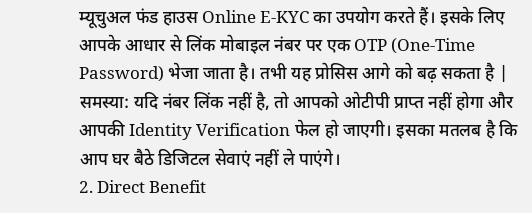म्यूचुअल फंड हाउस Online E-KYC का उपयोग करते हैं। इसके लिए आपके आधार से लिंक मोबाइल नंबर पर एक OTP (One-Time Password) भेजा जाता है। तभी यह प्रोसिस आगे को बढ़ सकता है |
समस्या: यदि नंबर लिंक नहीं है, तो आपको ओटीपी प्राप्त नहीं होगा और आपकी Identity Verification फेल हो जाएगी। इसका मतलब है कि आप घर बैठे डिजिटल सेवाएं नहीं ले पाएंगे।
2. Direct Benefit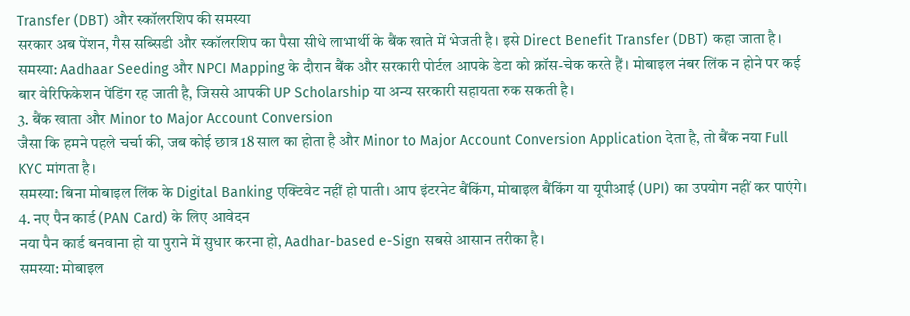Transfer (DBT) और स्कॉलरशिप की समस्या
सरकार अब पेंशन, गैस सब्सिडी और स्कॉलरशिप का पैसा सीधे लाभार्थी के बैंक खाते में भेजती है। इसे Direct Benefit Transfer (DBT) कहा जाता है।
समस्या: Aadhaar Seeding और NPCI Mapping के दौरान बैंक और सरकारी पोर्टल आपके डेटा को क्रॉस-चेक करते हैं। मोबाइल नंबर लिंक न होने पर कई बार वेरिफिकेशन पेंडिंग रह जाती है, जिससे आपकी UP Scholarship या अन्य सरकारी सहायता रुक सकती है।
3. बैंक खाता और Minor to Major Account Conversion
जैसा कि हमने पहले चर्चा की, जब कोई छात्र 18 साल का होता है और Minor to Major Account Conversion Application देता है, तो बैंक नया Full KYC मांगता है।
समस्या: बिना मोबाइल लिंक के Digital Banking एक्टिवेट नहीं हो पाती। आप इंटरनेट बैंकिंग, मोबाइल बैंकिंग या यूपीआई (UPI) का उपयोग नहीं कर पाएंगे।
4. नए पैन कार्ड (PAN Card) के लिए आवेदन
नया पैन कार्ड बनवाना हो या पुराने में सुधार करना हो, Aadhar-based e-Sign सबसे आसान तरीका है।
समस्या: मोबाइल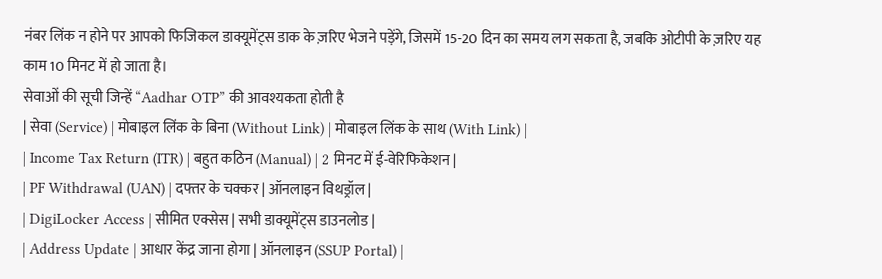नंबर लिंक न होने पर आपको फिजिकल डाक्यूमेंट्स डाक के ज़रिए भेजने पड़ेंगे, जिसमें 15-20 दिन का समय लग सकता है, जबकि ओटीपी के ज़रिए यह काम 10 मिनट में हो जाता है।
सेवाओं की सूची जिन्हें “Aadhar OTP” की आवश्यकता होती है
| सेवा (Service) | मोबाइल लिंक के बिना (Without Link) | मोबाइल लिंक के साथ (With Link) |
| Income Tax Return (ITR) | बहुत कठिन (Manual) | 2 मिनट में ई-वेरिफिकेशन |
| PF Withdrawal (UAN) | दफ्तर के चक्कर | ऑनलाइन विथड्रॉल |
| DigiLocker Access | सीमित एक्सेस | सभी डाक्यूमेंट्स डाउनलोड |
| Address Update | आधार केंद्र जाना होगा | ऑनलाइन (SSUP Portal) |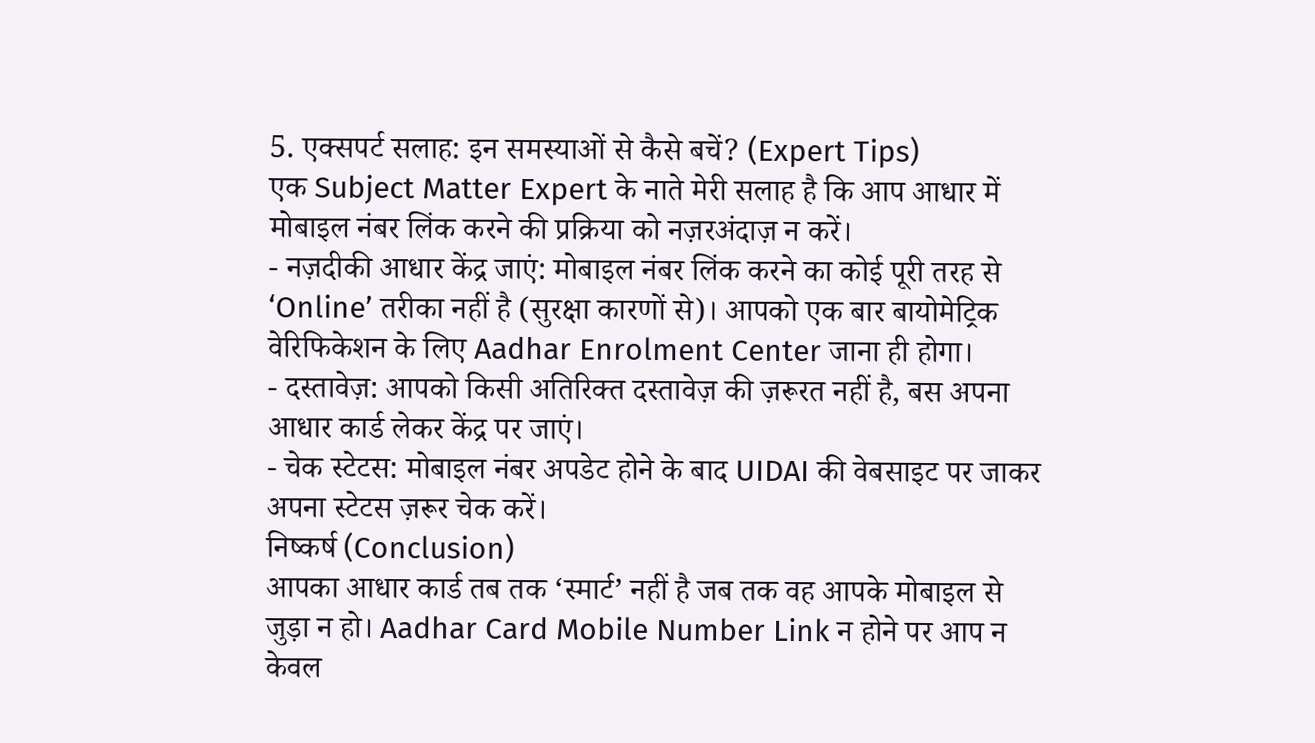5. एक्सपर्ट सलाह: इन समस्याओं से कैसे बचें? (Expert Tips)
एक Subject Matter Expert के नाते मेरी सलाह है कि आप आधार में मोबाइल नंबर लिंक करने की प्रक्रिया को नज़रअंदाज़ न करें।
- नज़दीकी आधार केंद्र जाएं: मोबाइल नंबर लिंक करने का कोई पूरी तरह से ‘Online’ तरीका नहीं है (सुरक्षा कारणों से)। आपको एक बार बायोमेट्रिक वेरिफिकेशन के लिए Aadhar Enrolment Center जाना ही होगा।
- दस्तावेज़: आपको किसी अतिरिक्त दस्तावेज़ की ज़रूरत नहीं है, बस अपना आधार कार्ड लेकर केंद्र पर जाएं।
- चेक स्टेटस: मोबाइल नंबर अपडेट होने के बाद UIDAI की वेबसाइट पर जाकर अपना स्टेटस ज़रूर चेक करें।
निष्कर्ष (Conclusion)
आपका आधार कार्ड तब तक ‘स्मार्ट’ नहीं है जब तक वह आपके मोबाइल से जुड़ा न हो। Aadhar Card Mobile Number Link न होने पर आप न केवल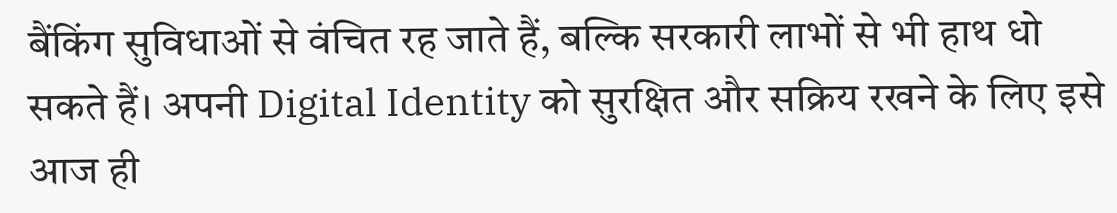बैंकिंग सुविधाओं से वंचित रह जाते हैं, बल्कि सरकारी लाभों से भी हाथ धो सकते हैं। अपनी Digital Identity को सुरक्षित और सक्रिय रखने के लिए इसे आज ही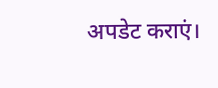अपडेट कराएं।